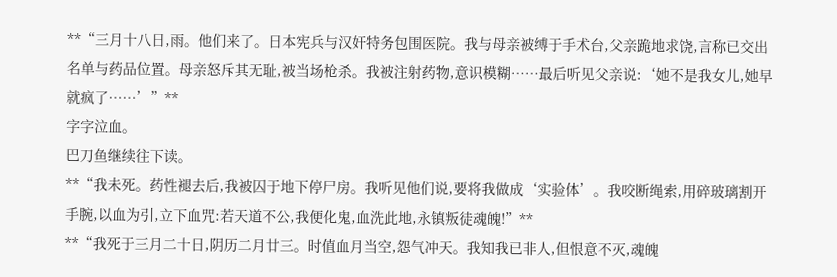**“三月十八日,雨。他们来了。日本宪兵与汉奸特务包围医院。我与母亲被缚于手术台,父亲跪地求饶,言称已交出名单与药品位置。母亲怒斥其无耻,被当场枪杀。我被注射药物,意识模糊……最后听见父亲说:‘她不是我女儿,她早就疯了……’”**
字字泣血。
巴刀鱼继续往下读。
**“我未死。药性褪去后,我被囚于地下停尸房。我听见他们说,要将我做成‘实验体’。我咬断绳索,用碎玻璃割开手腕,以血为引,立下血咒:若天道不公,我便化鬼,血洗此地,永镇叛徒魂魄!”**
**“我死于三月二十日,阴历二月廿三。时值血月当空,怨气冲天。我知我已非人,但恨意不灭,魂魄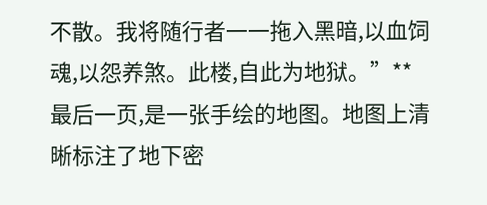不散。我将随行者一一拖入黑暗,以血饲魂,以怨养煞。此楼,自此为地狱。”**
最后一页,是一张手绘的地图。地图上清晰标注了地下密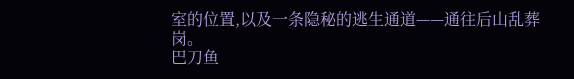室的位置,以及一条隐秘的逃生通道——通往后山乱葬岗。
巴刀鱼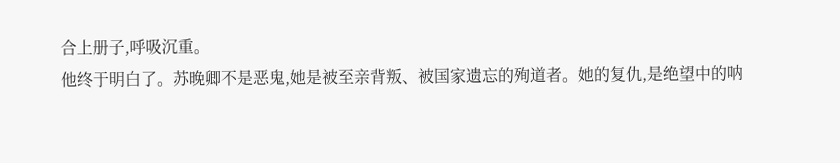合上册子,呼吸沉重。
他终于明白了。苏晚卿不是恶鬼,她是被至亲背叛、被国家遗忘的殉道者。她的复仇,是绝望中的呐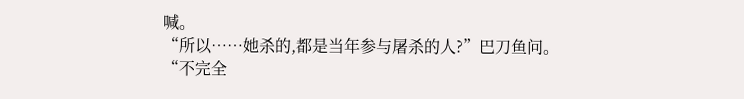喊。
“所以……她杀的,都是当年参与屠杀的人?”巴刀鱼问。
“不完全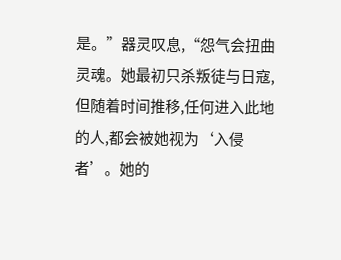是。”器灵叹息,“怨气会扭曲灵魂。她最初只杀叛徒与日寇,但随着时间推移,任何进入此地的人,都会被她视为‘入侵者’。她的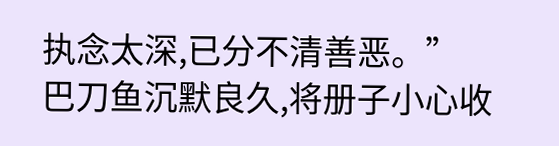执念太深,已分不清善恶。”
巴刀鱼沉默良久,将册子小心收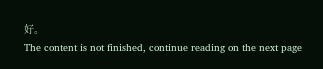好。
The content is not finished, continue reading on the next page